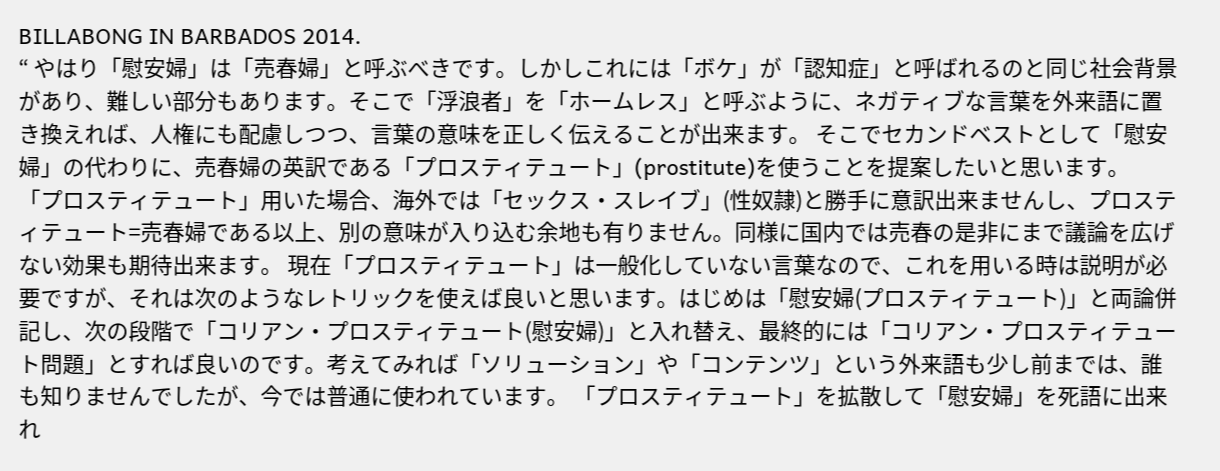BILLABONG IN BARBADOS 2014.
“ やはり「慰安婦」は「売春婦」と呼ぶべきです。しかしこれには「ボケ」が「認知症」と呼ばれるのと同じ社会背景があり、難しい部分もあります。そこで「浮浪者」を「ホームレス」と呼ぶように、ネガティブな言葉を外来語に置き換えれば、人権にも配慮しつつ、言葉の意味を正しく伝えることが出来ます。 そこでセカンドベストとして「慰安婦」の代わりに、売春婦の英訳である「プロスティテュート」(prostitute)を使うことを提案したいと思います。 「プロスティテュート」用いた場合、海外では「セックス・スレイブ」(性奴隷)と勝手に意訳出来ませんし、プロスティテュート=売春婦である以上、別の意味が入り込む余地も有りません。同様に国内では売春の是非にまで議論を広げない効果も期待出来ます。 現在「プロスティテュート」は一般化していない言葉なので、これを用いる時は説明が必要ですが、それは次のようなレトリックを使えば良いと思います。はじめは「慰安婦(プロスティテュート)」と両論併記し、次の段階で「コリアン・プロスティテュート(慰安婦)」と入れ替え、最終的には「コリアン・プロスティテュート問題」とすれば良いのです。考えてみれば「ソリューション」や「コンテンツ」という外来語も少し前までは、誰も知りませんでしたが、今では普通に使われています。 「プロスティテュート」を拡散して「慰安婦」を死語に出来れ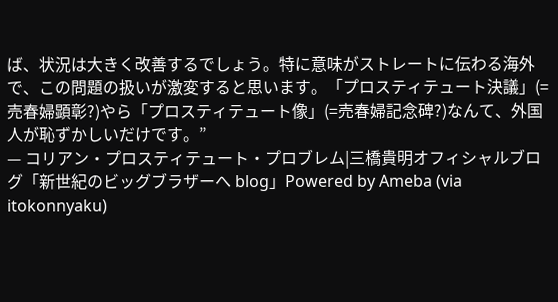ば、状況は大きく改善するでしょう。特に意味がストレートに伝わる海外で、この問題の扱いが激変すると思います。「プロスティテュート決議」(=売春婦顕彰?)やら「プロスティテュート像」(=売春婦記念碑?)なんて、外国人が恥ずかしいだけです。”
— コリアン・プロスティテュート・プロブレム|三橋貴明オフィシャルブログ「新世紀のビッグブラザーへ blog」Powered by Ameba (via itokonnyaku)